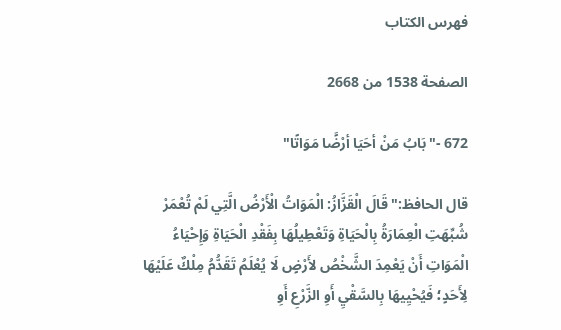فهرس الكتاب

الصفحة 1538 من 2668

672 -"بَابُ مَنْ أحَيَا أرْضًَا مَوَاتًا"

قال الحافظ:"قَالَ الْقَزَّازُ: الْمَوَاتُ الْأَرْضُ الَّتِي لَمْ تُعْمَرْ شُبِّهَتِ الْعِمَارَةُ بِالْحَيَاةِ وَتَعْطِيلُهَا بِفَقْدِ الْحَيَاةِ وَإِحْيَاءُ الْمَوَاتِ أَنْ يَعْمِدَ الشَّخْصُ لأَرْضٍ لَا يُعْلَمُ تَقَدُّمُ مِلْكٌ عَلَيْهَا لِأَحَدٍ؛ فَيُحْيِيهَا بِالسَّقْيِ أَوِ الزَّرْعِ أَوِ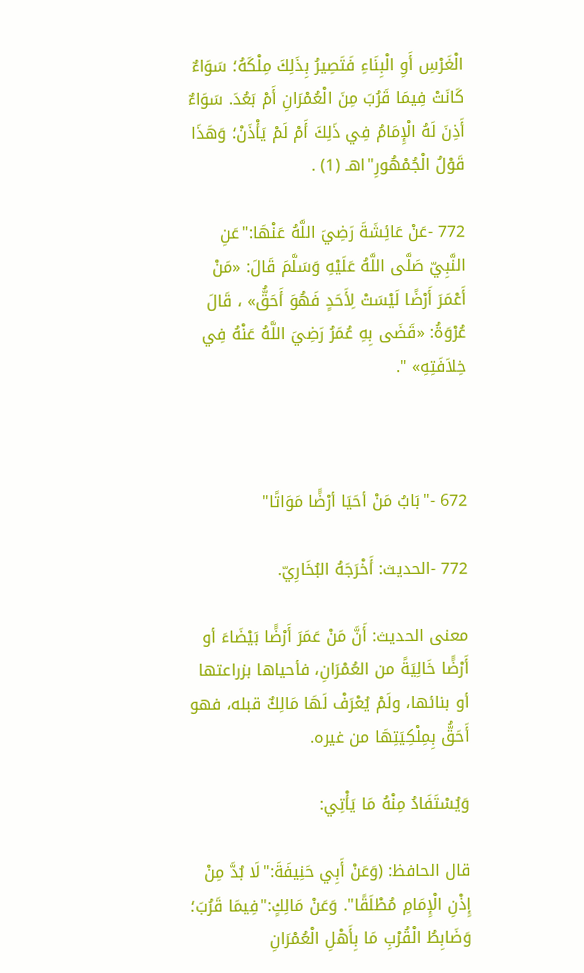الْغَرْسِ أَوِ الْبِنَاءِ فَتَصِيرُ بِذَلِكَ مِلْكَهُ؛ سَوَاءٌ كَانَتْ فِيمَا قَرُبَ مِنَ الْعُمْرَانِ أَمْ بَعُدَ. سَوَاءٌ أَذِنَ لَهُ الْإِمَامُ فِي ذَلِكَ أَمْ لَمْ يَأْذَنْ؛ وَهَذَا قَوْلُ الْجُمْهُورِ"اهـ (1) .

772 -عَنْ عَائِشَةَ رَضِيَ اللَّهُ عَنْهَا:"عَنِ النَّبِيّ صَلَّى اللَّهُ عَلَيْهِ وَسَلَّمَ قَالَ: «مَنْ أَعْمَرَ أَرْضًا لَيْسَتْ لِأَحَدٍ فَهُوَ أَحَقُّ» ، قَالَ عُرْوَةُ: «قَضَى بِهِ عُمَرُ رَضِيَ اللَّهُ عَنْهُ فِي خِلاَفَتِهِ» ".



672 -"بَابُ مَنْ أحَيَا أرْضًَا مَوَاتًا"

772 -الحديث: أَخْرَجَهُ البُخَارِيّ.

معنى الحديث: أَنَّ مَنْ عَمَرَ أَرْضًَا بَيْضَاءَ أو أَرْضًَا خَالِيَةً من العُمْرَانِ، فأحياها بزراعتها أو بنائها، ولَمْ يُعْرَفْ لَهَا مَالِكٌ قبله، فهو أَحَقُّ بِمِلْكِيَتِهَا من غيره.

وَيُسْتَفَادُ مِنْهُ مَا يَأْتِي:

قال الحافظ: (وَعَنْ أَبِي حَنِيفَةَ:"لَا بُدَّ مِنْ إِذْنِ الْإِمَامِ مُطْلَقًا". وَعَنْ مَالِكٍ:"فِيمَا قَرُبَ؛ وَضَابِطُ الْقُرْبِ مَا بِأَهْلِ الْعُمْرَانِ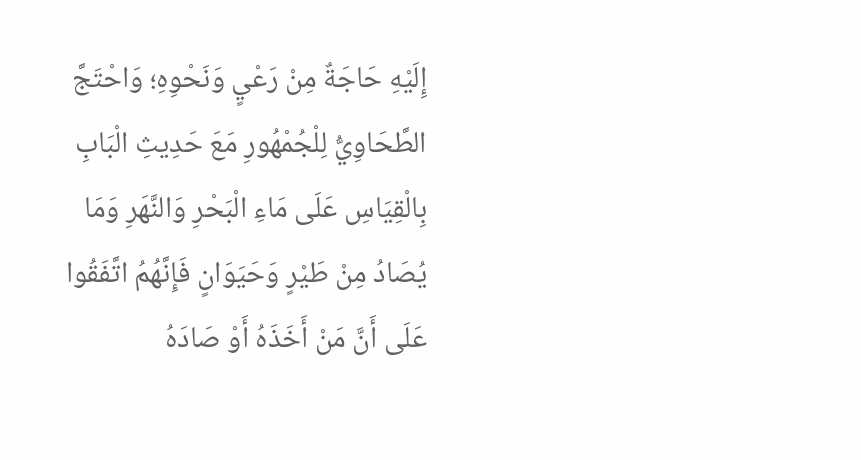إِلَيْهِ حَاجَةٌ مِنْ رَعْيٍ وَنَحْوِهِ؛ وَاحْتَجَّ الطَّحَاوِيُّ لِلْجُمْهُورِ مَعَ حَدِيثِ الْبَابِ بِالْقِيَاسِ عَلَى مَاءِ الْبَحْرِ وَالنَّهَرِ وَمَا يُصَادُ مِنْ طَيْرٍ وَحَيَوَانٍ فَإِنَّهُمُ اتَّفَقُوا عَلَى أَنَّ مَنْ أَخَذَهُ أَوْ صَادَهُ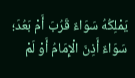يَمْلِكُهُ سَوَاءٌ قَرُبَ أَمْ بَعُدَ؛ سَوَاءٌ أَذِنَ الْإِمَامُ أَوْ لَمْ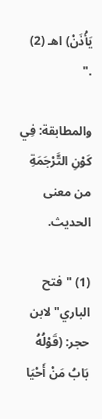يَأْذَنْ) اهـ (2) ."

والمطابقة: فِي كَوْنِ التَّرْجَمَةِ من معنى الحديث.

(1) "فتح الباري"لابن حجر: (قَوْلُهُ بَابُ مَنْ أَحْيَا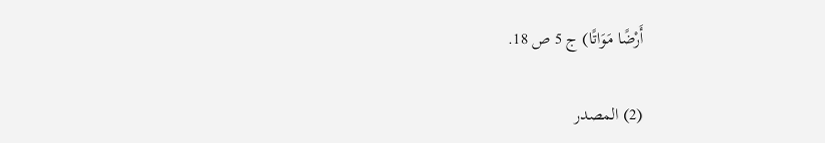أَرْضًا مَوَاتًا) ج 5 ص 18.

(2) المصدر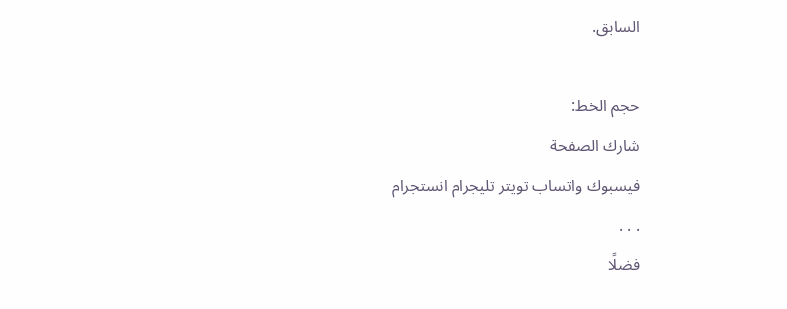السابق.

حجم الخط:
شارك الصفحة
فيسبوك واتساب تويتر تليجرام انستجرام
. . .
فضلًا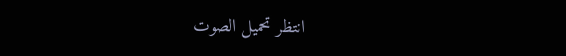انتظر تحميل الصوت